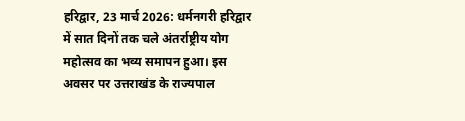हरिद्वार, 23 मार्च 2026: धर्मनगरी हरिद्वार में सात दिनों तक चले अंतर्राष्ट्रीय योग महोत्सव का भव्य समापन हुआ। इस अवसर पर उत्तराखंड के राज्यपाल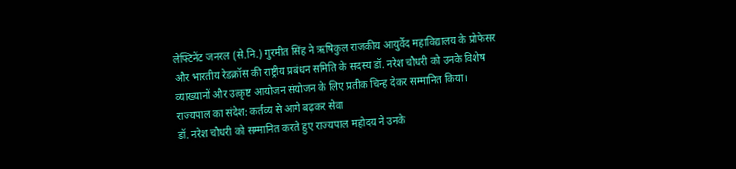लेफ्टिनेंट जनरल (से.नि.) गुरमीत सिंह ने ऋषिकुल राजकीय आयुर्वेद महाविद्यालय के प्रोफेसर और भारतीय रेडक्रॉस की राष्ट्रीय प्रबंधन समिति के सदस्य डॉ. नरेश चौधरी को उनके विशेष व्याख्यानों और उत्कृष्ट आयोजन संयोजन के लिए प्रतीक चिन्ह देकर सम्मानित किया।
राज्यपाल का संदेश: कर्तव्य से आगे बढ़कर सेवा
डॉ. नरेश चौधरी को सम्मानित करते हुए राज्यपाल महोदय ने उनके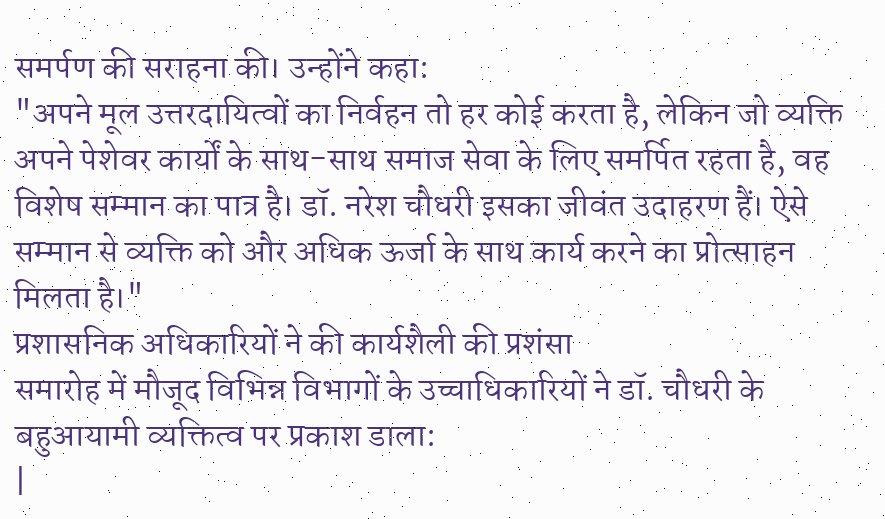समर्पण की सराहना की। उन्होंने कहा:
"अपने मूल उत्तरदायित्वों का निर्वहन तो हर कोई करता है, लेकिन जो व्यक्ति अपने पेशेवर कार्यों के साथ-साथ समाज सेवा के लिए समर्पित रहता है, वह विशेष सम्मान का पात्र है। डॉ. नरेश चौधरी इसका जीवंत उदाहरण हैं। ऐसे सम्मान से व्यक्ति को और अधिक ऊर्जा के साथ कार्य करने का प्रोत्साहन मिलता है।"
प्रशासनिक अधिकारियों ने की कार्यशैली की प्रशंसा
समारोह में मौजूद विभिन्न विभागों के उच्चाधिकारियों ने डॉ. चौधरी के बहुआयामी व्यक्तित्व पर प्रकाश डाला:
|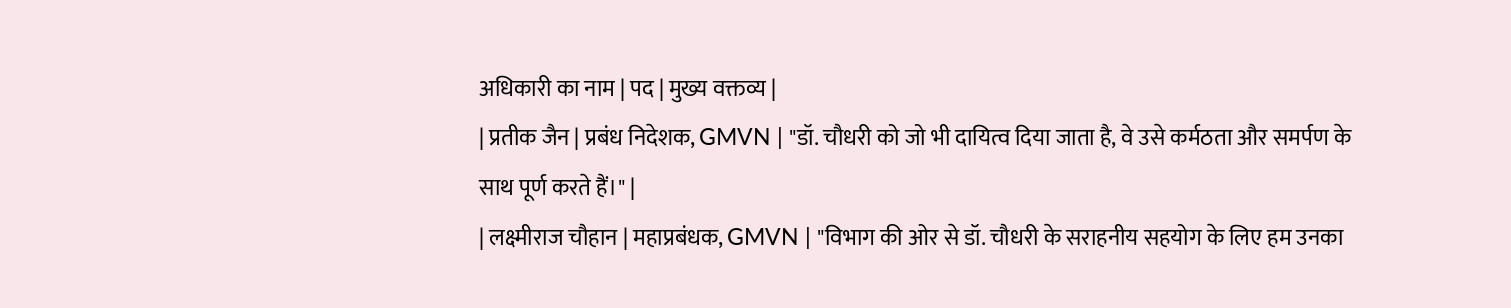अधिकारी का नाम | पद | मुख्य वक्तव्य |
| प्रतीक जैन | प्रबंध निदेशक, GMVN | "डॉ. चौधरी को जो भी दायित्व दिया जाता है, वे उसे कर्मठता और समर्पण के साथ पूर्ण करते हैं।" |
| लक्ष्मीराज चौहान | महाप्रबंधक, GMVN | "विभाग की ओर से डॉ. चौधरी के सराहनीय सहयोग के लिए हम उनका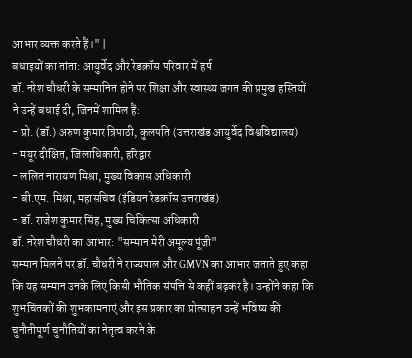आभार व्यक्त करते हैं।" |
बधाइयों का तांता: आयुर्वेद और रेडक्रॉस परिवार में हर्ष
डॉ. नरेश चौधरी के सम्मानित होने पर शिक्षा और स्वास्थ्य जगत की प्रमुख हस्तियों ने उन्हें बधाई दी, जिनमें शामिल हैं:
- प्रो. (डॉ.) अरुण कुमार त्रिपाठी, कुलपति (उत्तराखंड आयुर्वेद विश्वविद्यालय)
- मयूर दीक्षित, जिलाधिकारी, हरिद्वार
- ललित नारायण मिश्रा, मुख्य विकास अधिकारी
- बी.एम. मिश्रा, महासचिव (इंडियन रेडक्रॉस उत्तराखंड)
- डॉ. राजेश कुमार सिंह, मुख्य चिकित्सा अधिकारी
डॉ. नरेश चौधरी का आभार: "सम्मान मेरी अमूल्य पूंजी"
सम्मान मिलने पर डॉ. चौधरी ने राज्यपाल और GMVN का आभार जताते हुए कहा कि यह सम्मान उनके लिए किसी भौतिक संपत्ति से कहीं बढ़कर है। उन्होंने कहा कि शुभचिंतकों की शुभकामनाएं और इस प्रकार का प्रोत्साहन उन्हें भविष्य की चुनौतीपूर्ण चुनौतियों का नेतृत्व करने के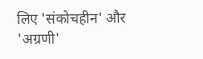लिए 'संकोचहीन' और 'अग्रणी'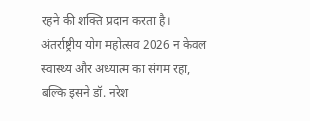रहने की शक्ति प्रदान करता है।
अंतर्राष्ट्रीय योग महोत्सव 2026 न केवल स्वास्थ्य और अध्यात्म का संगम रहा, बल्कि इसने डॉ. नरेश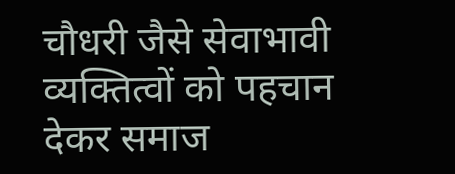चौधरी जैसे सेवाभावी व्यक्तित्वों को पहचान देकर समाज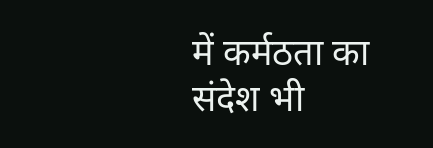में कर्मठता का संदेश भी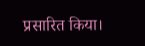प्रसारित किया।